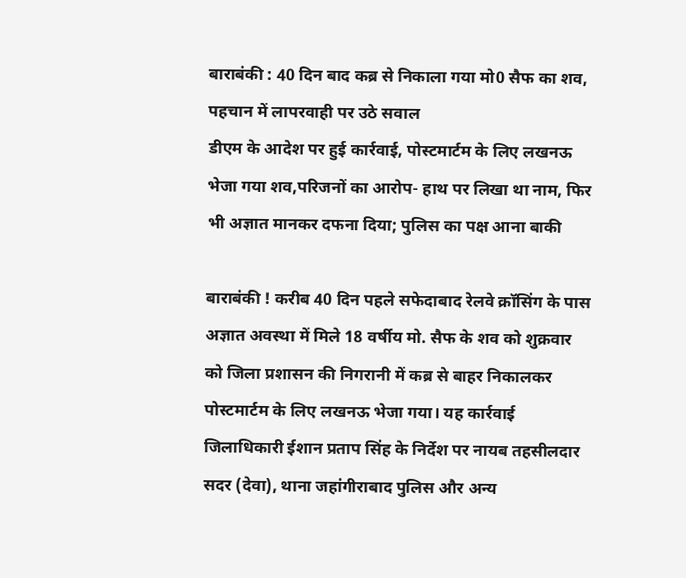बाराबंकी : 40 दिन बाद कब्र से निकाला गया मो0 सैफ का शव, पहचान में लापरवाही पर उठे सवाल
डीएम के आदेश पर हुई कार्रवाई, पोस्टमार्टम के लिए लखनऊ भेजा गया शव,परिजनों का आरोप- हाथ पर लिखा था नाम, फिर भी अज्ञात मानकर दफना दिया; पुलिस का पक्ष आना बाकी

बाराबंकी ! करीब 40 दिन पहले सफेदाबाद रेलवे क्रॉसिंग के पास अज्ञात अवस्था में मिले 18 वर्षीय मो. सैफ के शव को शुक्रवार को जिला प्रशासन की निगरानी में कब्र से बाहर निकालकर पोस्टमार्टम के लिए लखनऊ भेजा गया। यह कार्रवाई जिलाधिकारी ईशान प्रताप सिंह के निर्देश पर नायब तहसीलदार सदर (देवा), थाना जहांगीराबाद पुलिस और अन्य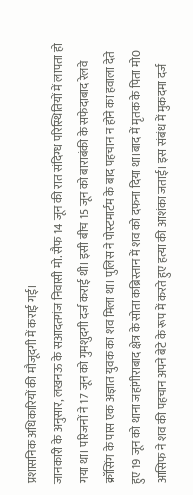प्रशासनिक अधिकारियों की मौजूदगी में कराई गई।
जानकारी के अनुसार, लखनऊ के सआदतगंज निवासी मो. सैफ 14 जून की रात संदिग्ध परिस्थितियों में लापता हो गया था। परिजनों ने 17 जून को गुमशुदगी दर्ज कराई थी। इसी बीच 15 जून को बाराबंकी के सफेदाबाद रेलवे क्रॉसिंग के पास एक अज्ञात युवक का शव मिला था। पुलिस ने पोस्टमार्टम के बाद पहचान न होने का हवाला देते हुए 19 जून को थाना जहांगीराबाद क्षेत्र के सोता कब्रिस्तान में शव को दफना दिया था।बाद में मृतक के पिता मो0 आसिफ ने शव की पहचान अपने बेटे के रूप में करते हुए हत्या की आशंका जताई। इस संबंध में मुकदमा दर्ज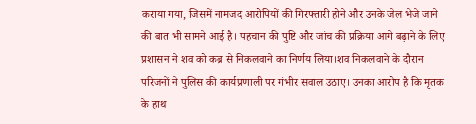कराया गया, जिसमें नामजद आरोपियों की गिरफ्तारी होने और उनके जेल भेजे जाने की बात भी सामने आई है। पहचान की पुष्टि और जांच की प्रक्रिया आगे बढ़ाने के लिए प्रशासन ने शव को कब्र से निकलवाने का निर्णय लिया।शव निकलवाने के दौरान परिजनों ने पुलिस की कार्यप्रणाली पर गंभीर सवाल उठाए। उनका आरोप है कि मृतक के हाथ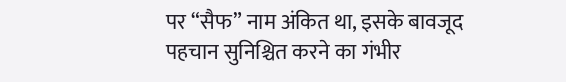पर “सैफ” नाम अंकित था, इसके बावजूद पहचान सुनिश्चित करने का गंभीर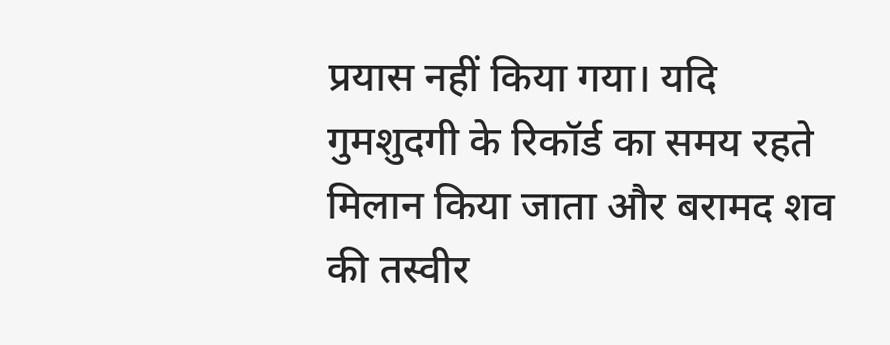प्रयास नहीं किया गया। यदि गुमशुदगी के रिकॉर्ड का समय रहते मिलान किया जाता और बरामद शव की तस्वीर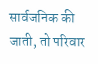सार्वजनिक की जाती, तो परिवार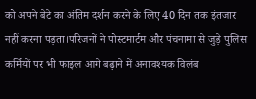को अपने बेटे का अंतिम दर्शन करने के लिए 40 दिन तक इंतजार नहीं करना पड़ता।परिजनों ने पोस्टमार्टम और पंचनामा से जुड़े पुलिस कर्मियों पर भी फाइल आगे बढ़ाने में अनावश्यक विलंब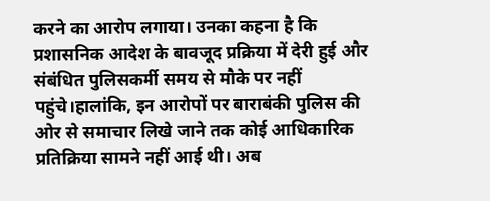करने का आरोप लगाया। उनका कहना है कि प्रशासनिक आदेश के बावजूद प्रक्रिया में देरी हुई और संबंधित पुलिसकर्मी समय से मौके पर नहीं पहुंचे।हालांकि, इन आरोपों पर बाराबंकी पुलिस की ओर से समाचार लिखे जाने तक कोई आधिकारिक प्रतिक्रिया सामने नहीं आई थी। अब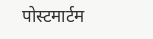पोस्टमार्टम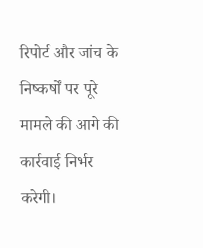रिपोर्ट और जांच के निष्कर्षों पर पूरे मामले की आगे की कार्रवाई निर्भर करेगी।